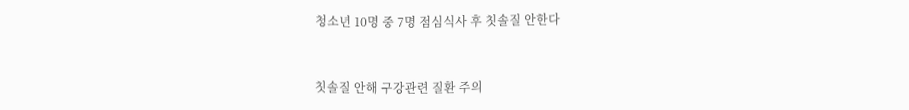청소년 10명 중 7명 점심식사 후 칫솔질 안한다


칫솔질 안해 구강관련 질환 주의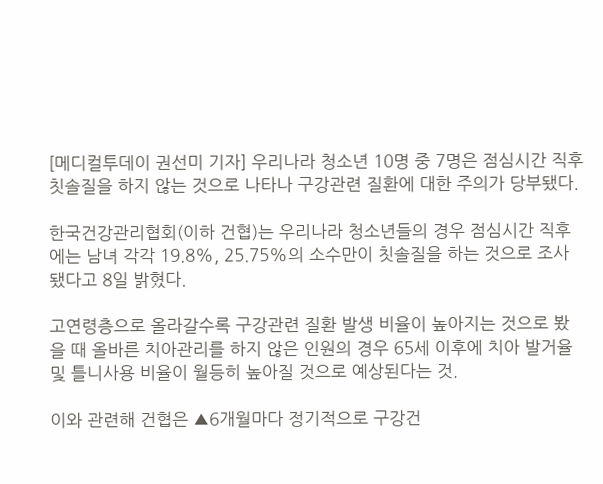[메디컬투데이 권선미 기자] 우리나라 청소년 10명 중 7명은 점심시간 직후 칫솔질을 하지 않는 것으로 나타나 구강관련 질환에 대한 주의가 당부됐다.

한국건강관리협회(이하 건협)는 우리나라 청소년들의 경우 점심시간 직후에는 남녀 각각 19.8%, 25.75%의 소수만이 칫솔질을 하는 것으로 조사됐다고 8일 밝혔다.

고연령층으로 올라갈수록 구강관련 질환 발생 비율이 높아지는 것으로 봤을 때 올바른 치아관리를 하지 않은 인원의 경우 65세 이후에 치아 발거율 및 틀니사용 비율이 월등히 높아질 것으로 예상된다는 것.

이와 관련해 건협은 ▲6개월마다 정기적으로 구강건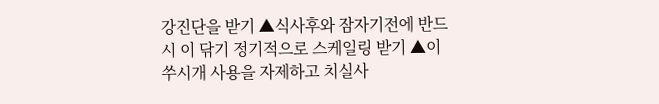강진단을 받기 ▲식사후와 잠자기전에 반드시 이 닦기 정기적으로 스케일링 받기 ▲이쑤시개 사용을 자제하고 치실사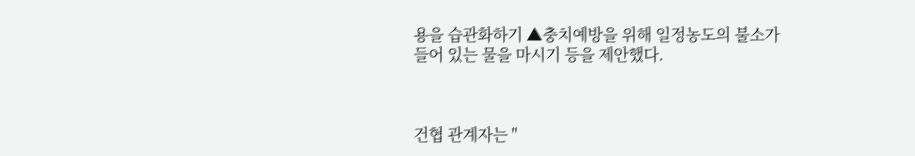용을 습관화하기 ▲충치예방을 위해 일정농도의 불소가 들어 있는 물을 마시기 등을 제안했다.



건협 관계자는 "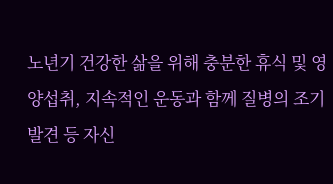노년기 건강한 삶을 위해 충분한 휴식 및 영양섭취, 지속적인 운동과 함께 질병의 조기발견 등 자신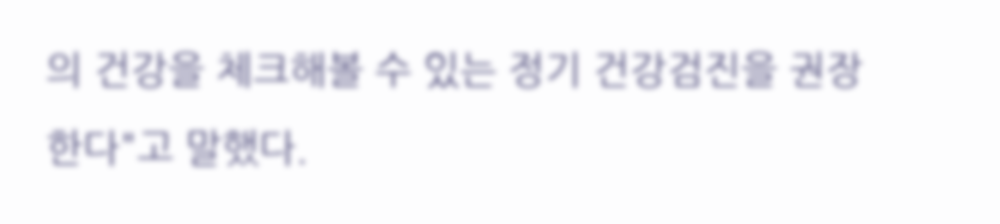의 건강을 체크해볼 수 있는 정기 건강검진을 권장한다"고 말했다.